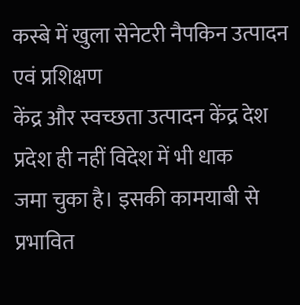कस्बे में खुला सेनेटरी नैपकिन उत्पादन एवं प्रशिक्षण
केंद्र और स्वच्छता उत्पादन केंद्र देश प्रदेश ही नहीं विदेश में भी धाक
जमा चुका है। इसकी कामयाबी से प्रभावित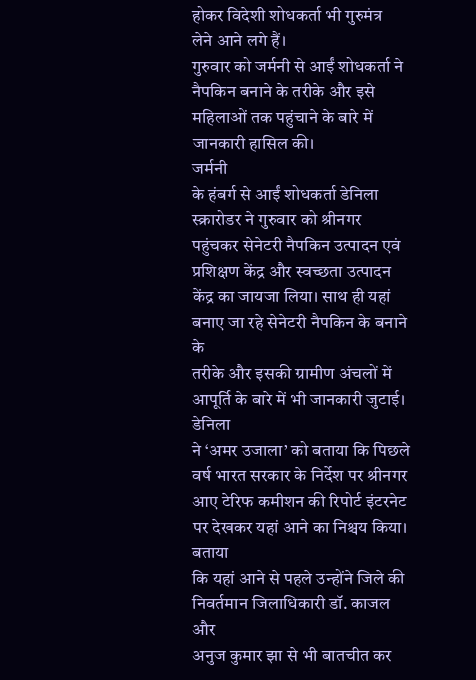होकर विदेशी शोधकर्ता भी गुरुमंत्र
लेने आने लगे हैं।
गुरुवार को जर्मनी से आईं शोधकर्ता ने नैपकिन बनाने के तरीके और इसे महिलाओं तक पहुंचाने के बारे में जानकारी हासिल की।
जर्मनी
के हंबर्ग से आईं शोधकर्ता डेनिला स्क्रारोडर ने गुरुवार को श्रीनगर
पहुंचकर सेनेटरी नैपकिन उत्पादन एवं प्रशिक्षण केंद्र और स्वच्छता उत्पादन
केंद्र का जायजा लिया। साथ ही यहां बनाए जा रहे सेनेटरी नैपकिन के बनाने के
तरीके और इसकी ग्रामीण अंचलों में आपूर्ति के बारे में भी जानकारी जुटाई।
डेनिला
ने ‘अमर उजाला’ को बताया कि पिछले वर्ष भारत सरकार के निर्देश पर श्रीनगर
आए टेरिफ कमीशन की रिपोर्ट इंटरनेट पर देखकर यहां आने का निश्चय किया।
बताया
कि यहां आने से पहले उन्होंने जिले की निवर्तमान जिलाधिकारी डॉ. काजल और
अनुज कुमार झा से भी बातचीत कर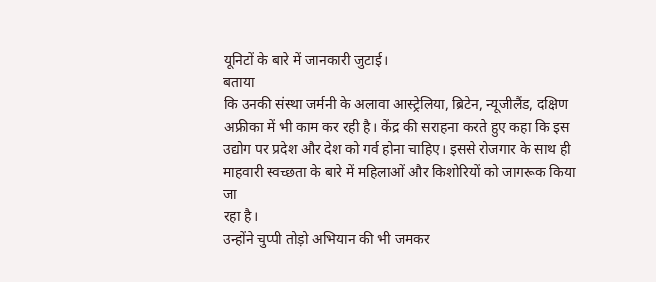यूनिटों के बारे में जानकारी जुटाई।
बताया
कि उनकी संस्था जर्मनी के अलावा आस्ट्रेलिया, ब्रिटेन, न्यूजीलैंड, दक्षिण
अफ्रीका में भी काम कर रही है। केंद्र की सराहना करते हुए कहा कि इस
उद्योग पर प्रदेश और देश को गर्व होना चाहिए। इससे रोजगार के साथ ही
माहवारी स्वच्छता के बारे में महिलाओं और किशोरियों को जागरूक किया जा
रहा है।
उन्होंने चुप्पी तोड़ो अभियान की भी जमकर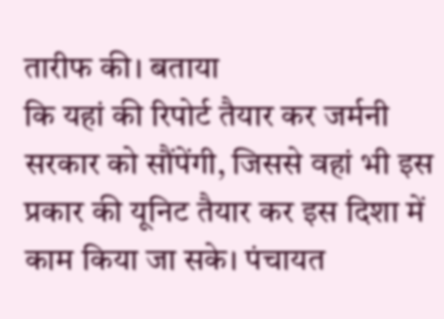तारीफ की। बताया
कि यहां की रिपोर्ट तैयार कर जर्मनी सरकार को सौंपेंगी, जिससे वहां भी इस
प्रकार की यूनिट तैयार कर इस दिशा में काम किया जा सके। पंचायत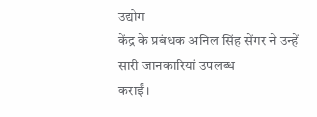उद्योग
केंद्र के प्रबंधक अनिल सिंह सेंगर ने उन्हें सारी जानकारियां उपलब्ध
कराईं।